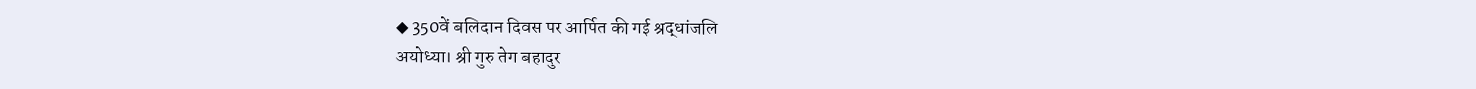◆ 350वें बलिदान दिवस पर आर्पित की गई श्रद्धांजलि
अयोध्या। श्री गुरु तेग बहादुर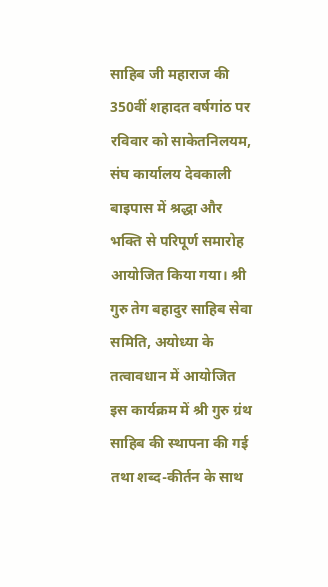साहिब जी महाराज की 350वीं शहादत वर्षगांठ पर रविवार को साकेतनिलयम, संघ कार्यालय देवकाली बाइपास में श्रद्धा और भक्ति से परिपूर्ण समारोह आयोजित किया गया। श्री गुरु तेग बहादुर साहिब सेवा समिति, अयोध्या के तत्वावधान में आयोजित इस कार्यक्रम में श्री गुरु ग्रंथ साहिब की स्थापना की गई तथा शब्द-कीर्तन के साथ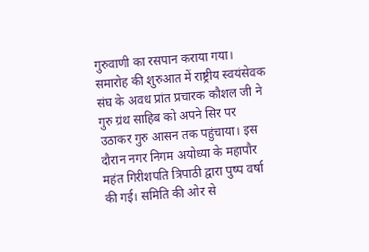गुरुवाणी का रसपान कराया गया।
समारोह की शुरुआत में राष्ट्रीय स्वयंसेवक संघ के अवध प्रांत प्रचारक कौशल जी ने गुरु ग्रंथ साहिब को अपने सिर पर उठाकर गुरु आसन तक पहुंचाया। इस दौरान नगर निगम अयोध्या के महापौर महंत गिरीशपति त्रिपाठी द्वारा पुष्प वर्षा की गई। समिति की ओर से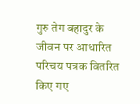गुरु तेग बहादुर के जीवन पर आधारित परिचय पत्रक वितरित किए गए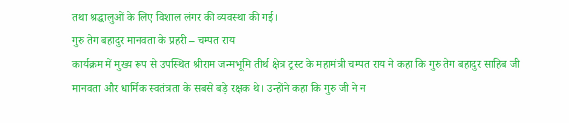तथा श्रद्धालुओं के लिए विशाल लंगर की व्यवस्था की गई।
गुरु तेग बहादुर मानवता के प्रहरी – चम्पत राय
कार्यक्रम में मुख्य रूप से उपस्थित श्रीराम जन्मभूमि तीर्थ क्षेत्र ट्रस्ट के महामंत्री चम्पत राय ने कहा कि गुरु तेग बहादुर साहिब जी मानवता और धार्मिक स्वतंत्रता के सबसे बड़े रक्षक थे। उन्होंने कहा कि गुरु जी ने न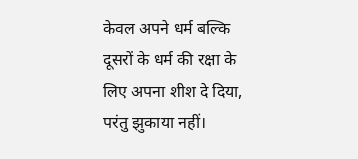केवल अपने धर्म बल्कि दूसरों के धर्म की रक्षा के लिए अपना शीश दे दिया, परंतु झुकाया नहीं।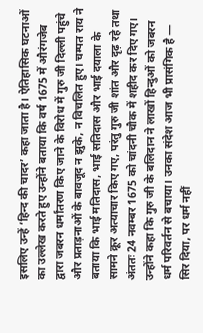इसलिए उन्हें ‘हिन्द की चादर’ कहा जाता है। ऐतिहासिक घटनाओं का उल्लेख करते हुए उन्होंने बताया कि वर्ष 1675 में औरंगजेब द्वारा जबरन धर्मांतरण किए जाने के विरोध में गुरु जी दिल्ली पहुंचे और प्रताड़नाओं के बावजूद न झुके, न विचलित हुए। चम्पत राय ने बताया कि भाई मतिदास, भाई सतिदास और भाई दयाला के सामने क्रूर अत्याचार किए गए, परंतु गुरु जी शांत और दृढ़ रहे तथा अंततः 24 नवम्बर 1675 को चांदनी चौक में शहीद कर दिए गए। उन्होंने कहा कि गुरु जी के बलिदान ने लाखों हिन्दुओं को जबरन धर्म परिवर्तन से बचाया। उनका संदेश आज भी प्रासंगिक है — सिर दिया, पर धर्म नहीं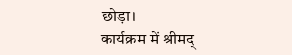छोड़ा।
कार्यक्रम में श्रीमद्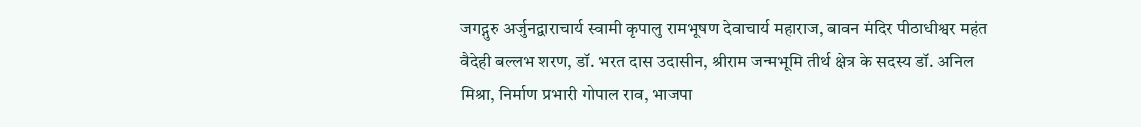जगद्गुरु अर्जुनद्वाराचार्य स्वामी कृपालु रामभूषण देवाचार्य महाराज, बावन मंदिर पीठाधीश्वर महंत वैदेही बल्लभ शरण, डॉ. भरत दास उदासीन, श्रीराम जन्मभूमि तीर्थ क्षेत्र के सदस्य डॉ. अनिल मिश्रा, निर्माण प्रभारी गोपाल राव, भाजपा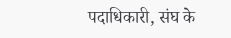पदाधिकारी, संघ के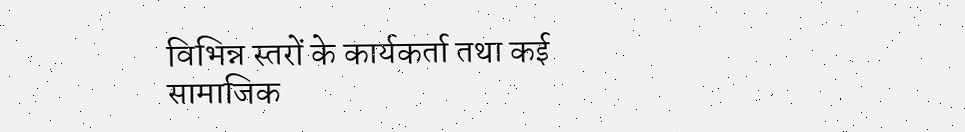विभिन्न स्तरों के कार्यकर्ता तथा कई सामाजिक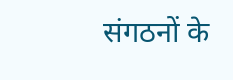संगठनों के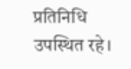प्रतिनिधि उपस्थित रहे।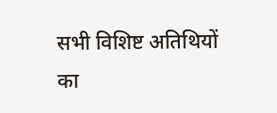सभी विशिष्ट अतिथियों का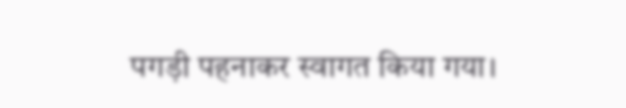पगड़ी पहनाकर स्वागत किया गया।